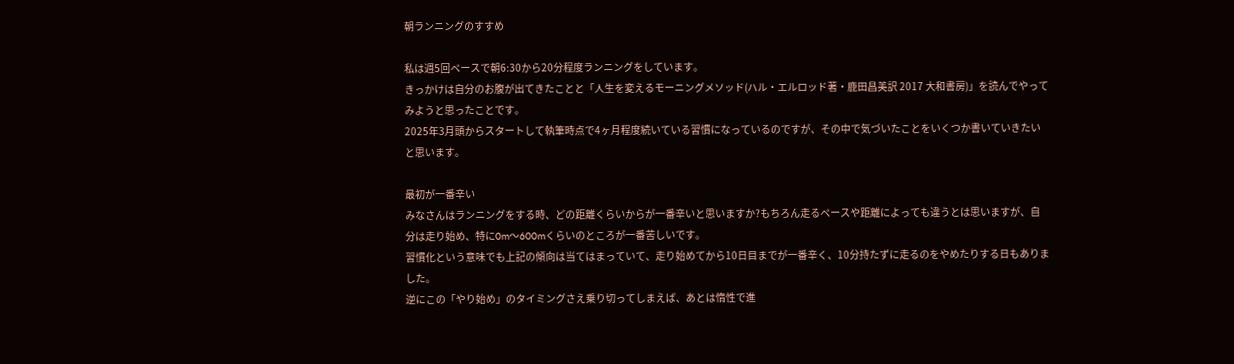朝ランニングのすすめ

私は週5回ペースで朝6:30から20分程度ランニングをしています。
きっかけは自分のお腹が出てきたことと「人生を変えるモーニングメソッド(ハル・エルロッド著・鹿田昌美訳 2017 大和書房)」を読んでやってみようと思ったことです。
2025年3月頭からスタートして執筆時点で4ヶ月程度続いている習慣になっているのですが、その中で気づいたことをいくつか書いていきたいと思います。

最初が一番辛い
みなさんはランニングをする時、どの距離くらいからが一番辛いと思いますか?もちろん走るペースや距離によっても違うとは思いますが、自分は走り始め、特に0m〜600mくらいのところが一番苦しいです。
習慣化という意味でも上記の傾向は当てはまっていて、走り始めてから10日目までが一番辛く、10分持たずに走るのをやめたりする日もありました。
逆にこの「やり始め」のタイミングさえ乗り切ってしまえば、あとは惰性で進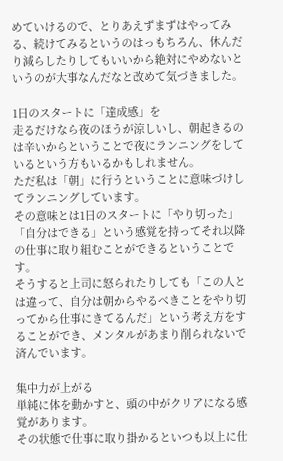めていけるので、とりあえずまずはやってみる、続けてみるというのはっもちろん、休んだり減らしたりしてもいいから絶対にやめないというのが大事なんだなと改めて気づきました。

1日のスタートに「達成感」を
走るだけなら夜のほうが涼しいし、朝起きるのは辛いからということで夜にランニングをしているという方もいるかもしれません。
ただ私は「朝」に行うということに意味づけしてランニングしています。
その意味とは1日のスタートに「やり切った」「自分はできる」という感覚を持ってそれ以降の仕事に取り組むことができるということです。
そうすると上司に怒られたりしても「この人とは違って、自分は朝からやるべきことをやり切ってから仕事にきてるんだ」という考え方をすることができ、メンタルがあまり削られないで済んでいます。

集中力が上がる
単純に体を動かすと、頭の中がクリアになる感覚があります。
その状態で仕事に取り掛かるといつも以上に仕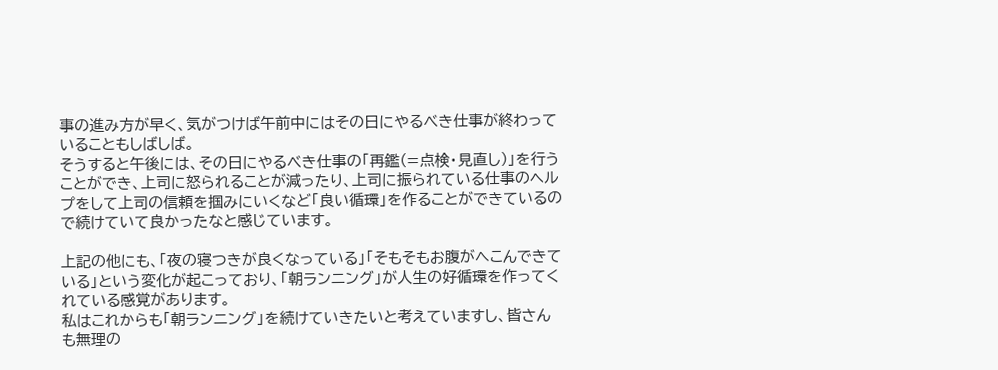事の進み方が早く、気がつけば午前中にはその日にやるべき仕事が終わっていることもしばしば。
そうすると午後には、その日にやるべき仕事の「再鑑(=点検・見直し)」を行うことができ、上司に怒られることが減ったり、上司に振られている仕事のヘルプをして上司の信頼を掴みにいくなど「良い循環」を作ることができているので続けていて良かったなと感じています。

上記の他にも、「夜の寝つきが良くなっている」「そもそもお腹がへこんできている」という変化が起こっており、「朝ランニング」が人生の好循環を作ってくれている感覚があります。
私はこれからも「朝ランニング」を続けていきたいと考えていますし、皆さんも無理の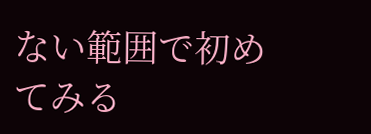ない範囲で初めてみる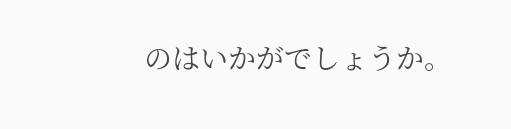のはいかがでしょうか。